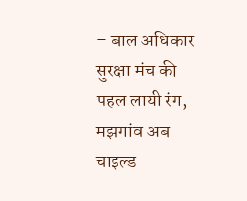– बाल अधिकार सुरक्षा मंच की पहल लायी रंग, मझगांव अब चाइल्ड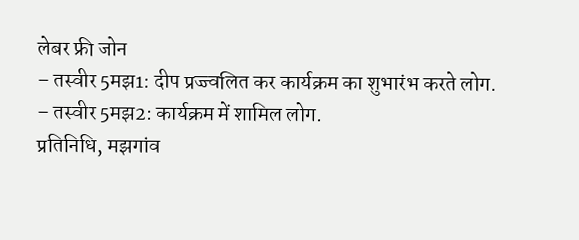लेबर फ्री जोन
– तस्वीर 5मझ1: दीप प्रज्ज्वलित कर कार्यक्रम का शुभारंभ करते लोग.
– तस्वीर 5मझ2: कार्यक्रम में शामिल लोग.
प्रतिनिधि, मझगांव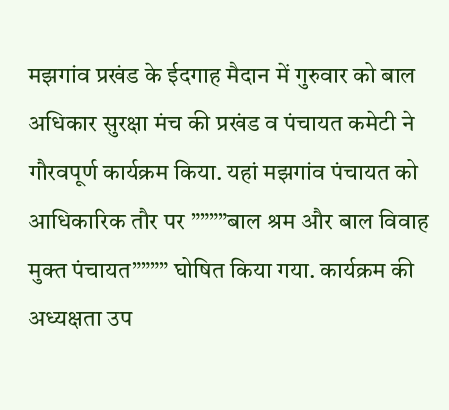मझगांव प्रखंड के ईदगाह मैदान में गुरुवार को बाल अधिकार सुरक्षा मंच की प्रखंड व पंचायत कमेटी ने गौरवपूर्ण कार्यक्रम किया. यहां मझगांव पंचायत को आधिकारिक तौर पर ””””बाल श्रम और बाल विवाह मुक्त पंचायत”””” घोषित किया गया. कार्यक्रम की अध्यक्षता उप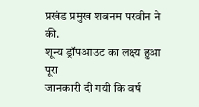प्रखंड प्रमुख शबनम परवीन ने की.
शून्य ड्रॉपआउट का लक्ष्य हुआ पूरा
जानकारी दी गयी कि वर्ष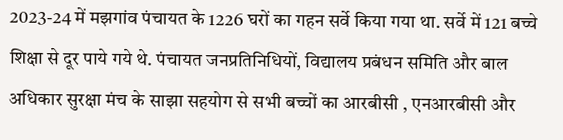2023-24 में मझगांव पंचायत के 1226 घरों का गहन सर्वे किया गया था. सर्वे में 121 बच्चे शिक्षा से दूर पाये गये थे. पंचायत जनप्रतिनिधियों, विद्यालय प्रबंधन समिति और बाल अधिकार सुरक्षा मंच के साझा सहयोग से सभी बच्चों का आरबीसी , एनआरबीसी और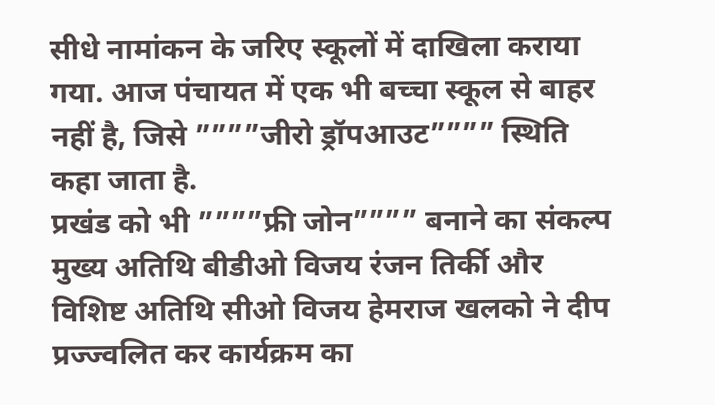सीधे नामांकन के जरिए स्कूलों में दाखिला कराया गया. आज पंचायत में एक भी बच्चा स्कूल से बाहर नहीं है, जिसे ””””जीरो ड्रॉपआउट”””” स्थिति कहा जाता है.
प्रखंड को भी ””””फ्री जोन”””” बनाने का संकल्प
मुख्य अतिथि बीडीओ विजय रंजन तिर्की और विशिष्ट अतिथि सीओ विजय हेमराज खलको ने दीप प्रज्ज्वलित कर कार्यक्रम का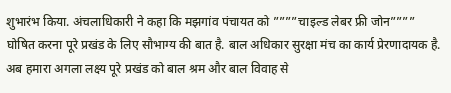शुभारंभ किया. अंचलाधिकारी ने कहा कि मझगांव पंचायत को ””””चाइल्ड लेबर फ्री जोन”””” घोषित करना पूरे प्रखंड के लिए सौभाग्य की बात है. बाल अधिकार सुरक्षा मंच का कार्य प्रेरणादायक है. अब हमारा अगला लक्ष्य पूरे प्रखंड को बाल श्रम और बाल विवाह से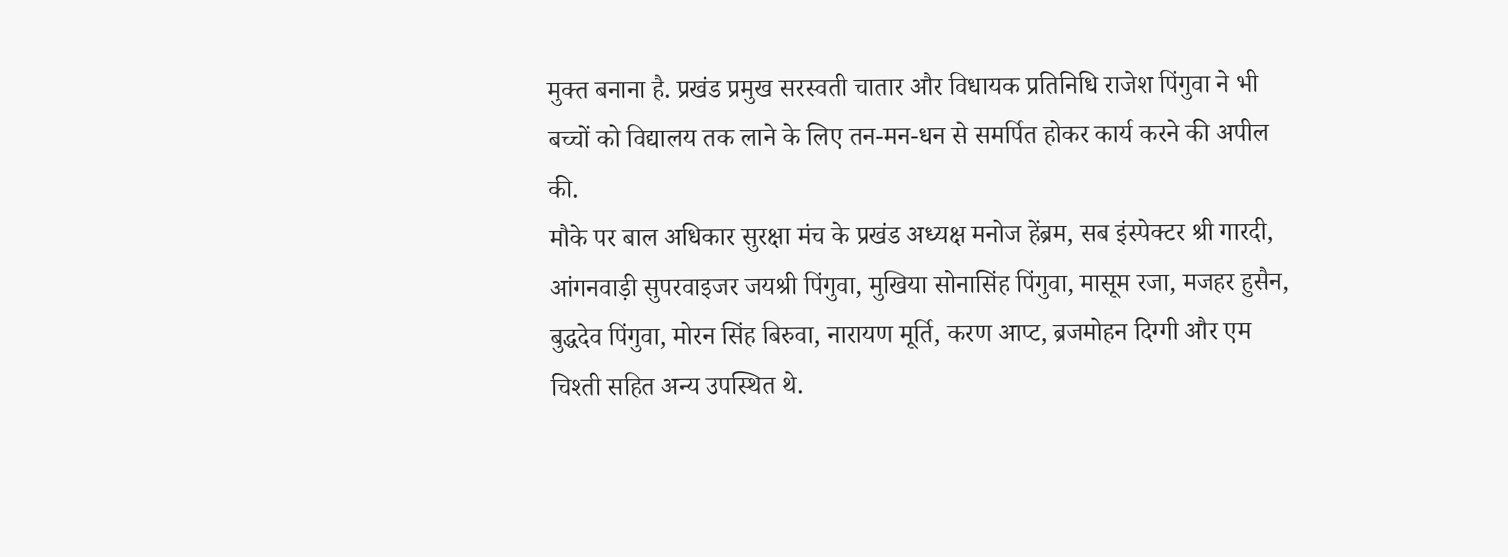मुक्त बनाना है. प्रखंड प्रमुख सरस्वती चातार और विधायक प्रतिनिधि राजेश पिंगुवा ने भी बच्चों को विद्यालय तक लाने के लिए तन-मन-धन से समर्पित होकर कार्य करने की अपील की.
मौके पर बाल अधिकार सुरक्षा मंच के प्रखंड अध्यक्ष मनोज हेंब्रम, सब इंस्पेक्टर श्री गारदी, आंगनवाड़ी सुपरवाइजर जयश्री पिंगुवा, मुखिया सोनासिंह पिंगुवा, मासूम रजा, मजहर हुसैन, बुद्धदेव पिंगुवा, मोरन सिंह बिरुवा, नारायण मूर्ति, करण आप्ट, ब्रजमोहन दिग्गी और एम चिश्ती सहित अन्य उपस्थित थे.